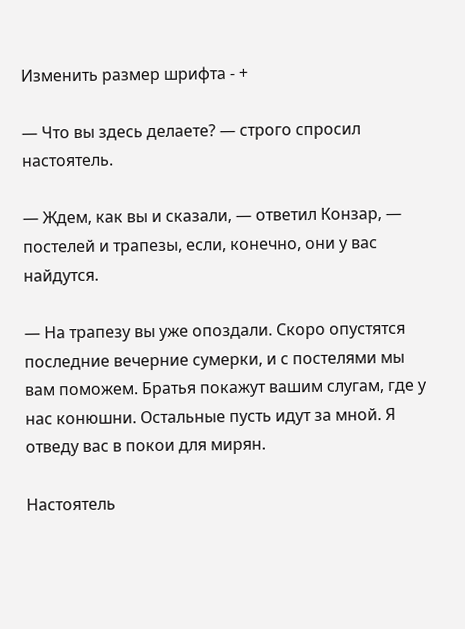Изменить размер шрифта - +

— Что вы здесь делаете? — строго спросил настоятель.

— Ждем, как вы и сказали, — ответил Конзар, — постелей и трапезы, если, конечно, они у вас найдутся.

— На трапезу вы уже опоздали. Скоро опустятся последние вечерние сумерки, и с постелями мы вам поможем. Братья покажут вашим слугам, где у нас конюшни. Остальные пусть идут за мной. Я отведу вас в покои для мирян.

Настоятель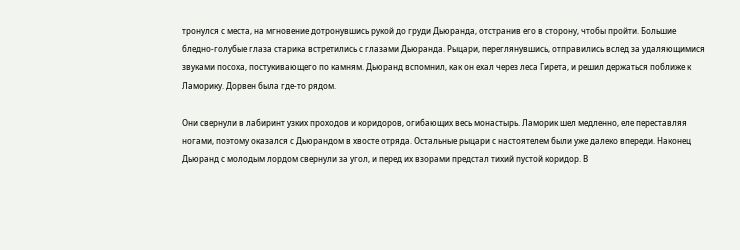тронулся с места, на мгновение дотронувшись рукой до груди Дьюранда, отстранив его в сторону, чтобы пройти. Большие бледно-голубые глаза старика встретились с глазами Дьюранда. Рыцари, переглянувшись, отправились вслед за удаляющимися звуками посоха, постукивающего по камням. Дьюранд вспомнил, как он ехал через леса Гирета, и решил держаться поближе к Ламорику. Дорвен была где-то рядом.

Они свернули в лабиринт узких проходов и коридоров, огибающих весь монастырь. Ламорик шел медленно, еле переставляя ногами, поэтому оказался с Дьюрандом в хвосте отряда. Остальные рыцари с настоятелем были уже далеко впереди. Наконец Дьюранд с молодым лордом свернули за угол, и перед их взорами предстал тихий пустой коридор. В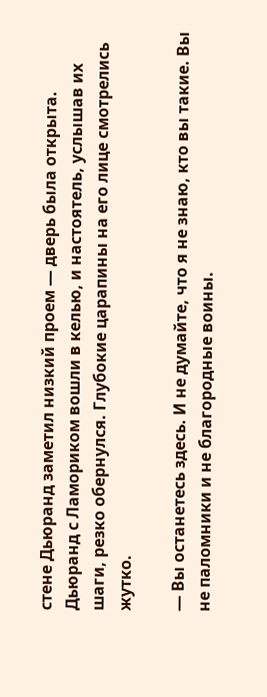стене Дьюранд заметил низкий проем — дверь была открыта. Дьюранд с Ламориком вошли в келью, и настоятель, услышав их шаги, резко обернулся. Глубокие царапины на его лице смотрелись жутко.

— Вы останетесь здесь. И не думайте, что я не знаю, кто вы такие. Вы не паломники и не благородные воины.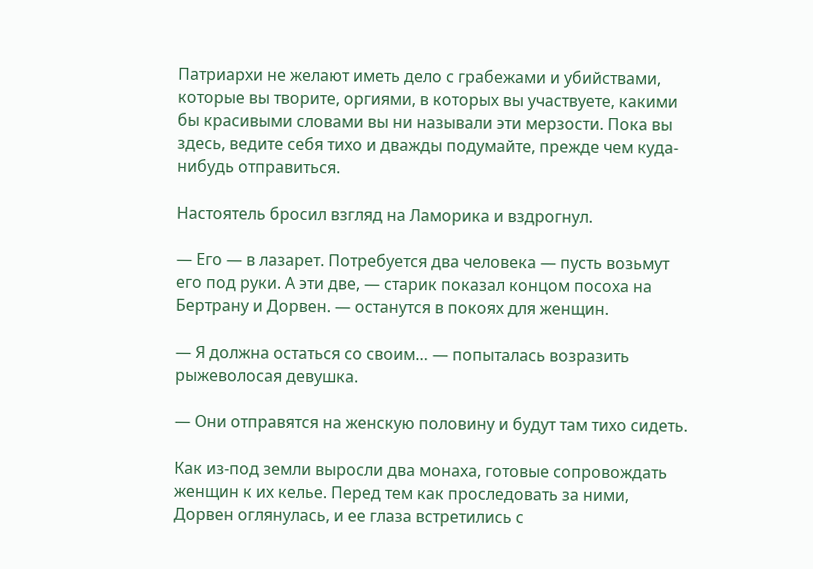Патриархи не желают иметь дело с грабежами и убийствами, которые вы творите, оргиями, в которых вы участвуете, какими бы красивыми словами вы ни называли эти мерзости. Пока вы здесь, ведите себя тихо и дважды подумайте, прежде чем куда-нибудь отправиться.

Настоятель бросил взгляд на Ламорика и вздрогнул.

— Его — в лазарет. Потребуется два человека — пусть возьмут его под руки. А эти две, — старик показал концом посоха на Бертрану и Дорвен. — останутся в покоях для женщин.

— Я должна остаться со своим… — попыталась возразить рыжеволосая девушка.

— Они отправятся на женскую половину и будут там тихо сидеть.

Как из-под земли выросли два монаха, готовые сопровождать женщин к их келье. Перед тем как проследовать за ними, Дорвен оглянулась, и ее глаза встретились с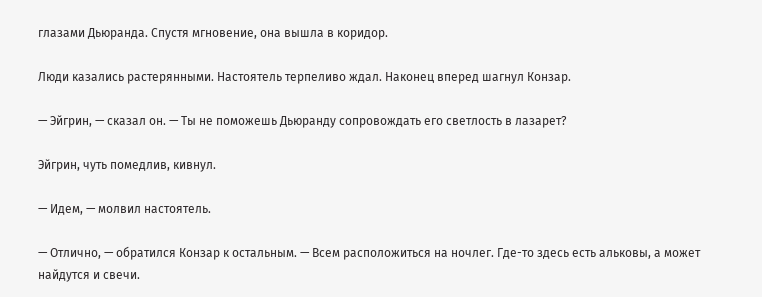глазами Дьюранда. Спустя мгновение, она вышла в коридор.

Люди казались растерянными. Настоятель терпеливо ждал. Наконец вперед шагнул Конзар.

— Эйгрин, — сказал он. — Ты не поможешь Дьюранду сопровождать его светлость в лазарет?

Эйгрин, чуть помедлив, кивнул.

— Идем, — молвил настоятель.

— Отлично, — обратился Конзар к остальным. — Всем расположиться на ночлег. Где-то здесь есть альковы, а может найдутся и свечи.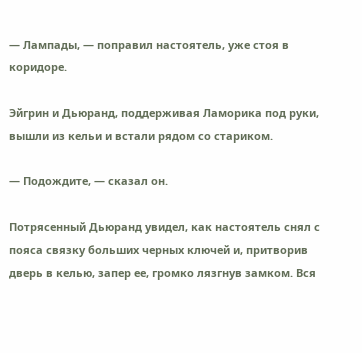— Лампады, — поправил настоятель, уже стоя в коридоре.

Эйгрин и Дьюранд, поддерживая Ламорика под руки, вышли из кельи и встали рядом со стариком.

— Подождите, — сказал он.

Потрясенный Дьюранд увидел, как настоятель снял с пояса связку больших черных ключей и, притворив дверь в келью, запер ее, громко лязгнув замком. Вся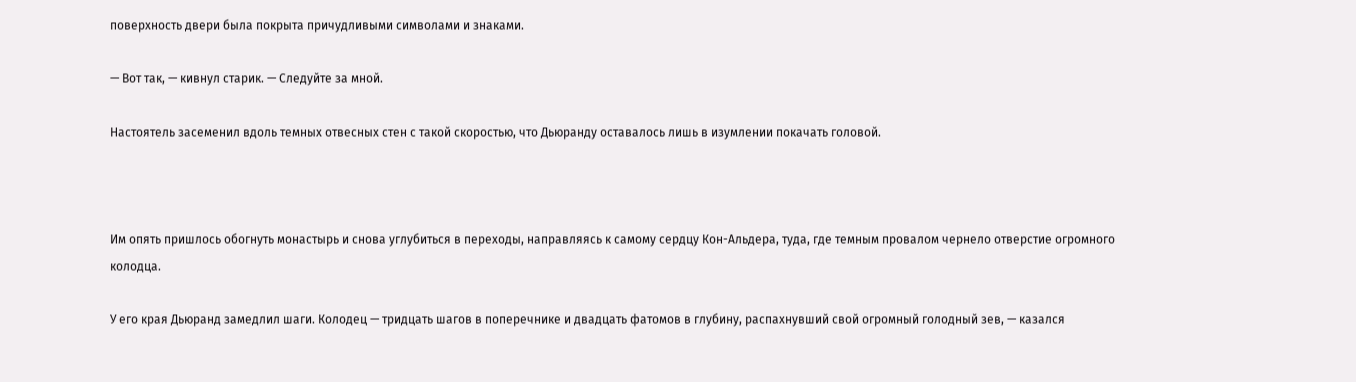поверхность двери была покрыта причудливыми символами и знаками.

— Вот так, — кивнул старик. — Следуйте за мной.

Настоятель засеменил вдоль темных отвесных стен с такой скоростью, что Дьюранду оставалось лишь в изумлении покачать головой.



Им опять пришлось обогнуть монастырь и снова углубиться в переходы, направляясь к самому сердцу Кон-Альдера, туда, где темным провалом чернело отверстие огромного колодца.

У его края Дьюранд замедлил шаги. Колодец — тридцать шагов в поперечнике и двадцать фатомов в глубину, распахнувший свой огромный голодный зев, — казался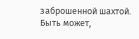заброшенной шахтой. Быть может,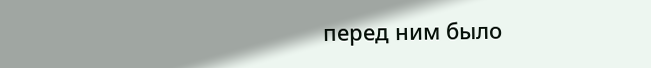перед ним было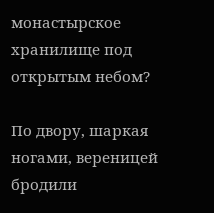монастырское хранилище под открытым небом?

По двору, шаркая ногами, вереницей бродили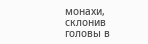монахи, склонив головы в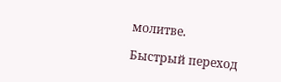молитве.

Быстрый переход